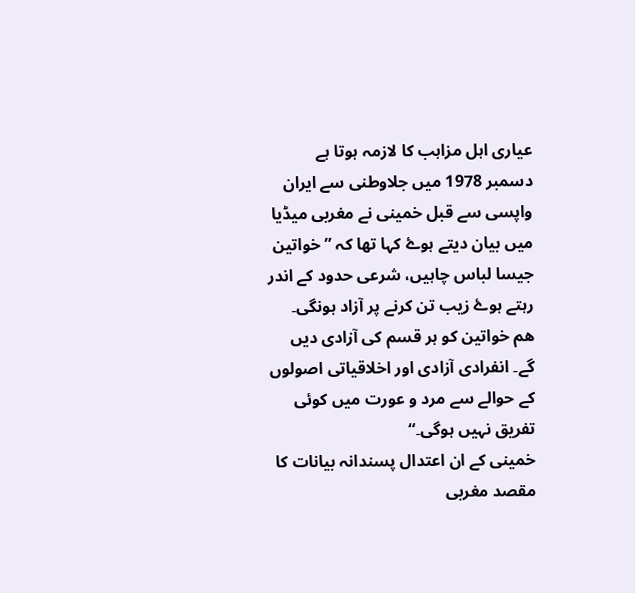عیاری اہل مزاہب کا لازمہ ہوتا ہے
دسمبر 1978 میں جلاوطنی سے ایران واپسی سے قبل خمینی نے مغربی میڈیا میں بیان دیتے ہوۓ کہا تھا کہ ”خواتین جیسا لباس چاہیں، شرعی حدود کے اندر رہتے ہوۓ زیب تن کرنے پر آزاد ہونگی۔ ھم خواتین کو ہر قسم کی آزادی دیں گے۔ انفرادی آزادی اور اخلاقیاتی اصولوں کے حوالے سے مرد و عورت میں کوئی تفریق نہیں ہوگی۔“
خمینی کے ان اعتدال پسندانہ بیانات کا مقصد مغربی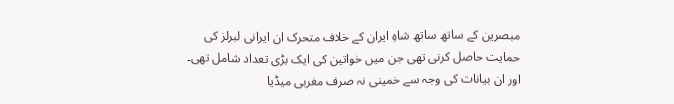مبصرین کے ساتھ ساتھ شاہِ ایران کے خلاف متحرک ان ایرانی لبرلز کی حمایت حاصل کرنی تھی جن میں خواتین کی ایک بڑی تعداد شامل تھی۔
اور ان بیانات کی وجہ سے خمینی نہ صرف مغربی میڈیا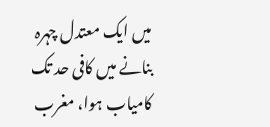میں ایک معتدل چہرہ بنانے میں کافی حد تک کامیاب ہوا، مغرب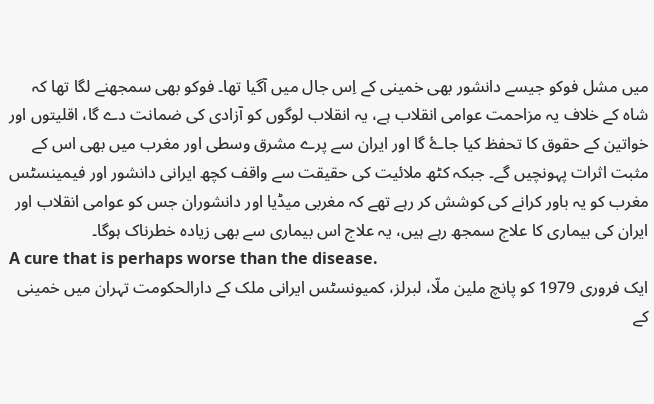میں مشل فوکو جیسے دانشور بھی خمینی کے اِس جال میں آگیا تھا۔ فوکو بھی سمجھنے لگا تھا کہ شاہ کے خلاف یہ مزاحمت عوامی انقلاب ہے، یہ انقلاب لوگوں کو آزادی کی ضمانت دے گا، اقلیتوں اور خواتین کے حقوق کا تحفظ کیا جاۓ گا اور ایران سے پرے مشرق وسطی اور مغرب میں بھی اس کے مثبت اثرات پہونچیں گے۔ جبکہ کٹھ ملائیت کی حقیقت سے واقف کچھ ایرانی دانشور اور فیمینسٹس مغرب کو یہ باور کرانے کی کوشش کر رہے تھے کہ مغربی میڈیا اور دانشوران جس کو عوامی انقلاب اور ایران کی بیماری کا علاج سمجھ رہے ہیں، یہ علاج اس بیماری سے بھی زیادہ خطرناک ہوگا۔
A cure that is perhaps worse than the disease.
ایک فروری 1979 کو پانچ ملین ملّا، لبرلز، کمیونسٹس ایرانی ملک کے دارالحکومت تہران میں خمینی کے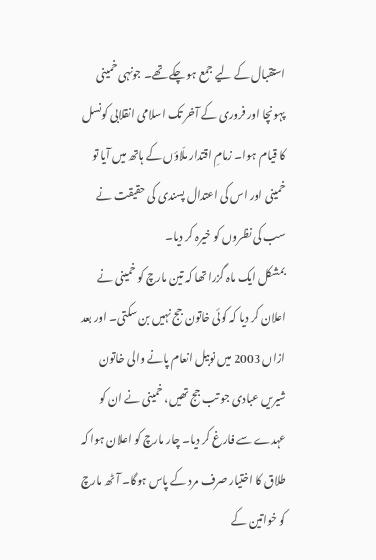استقبال کے لیے جمع ہو چکے تھے۔ جونہی خمینی پہونچا اور فروری کے آخر تک اسلامی انقلابی کونسل کا قیام ہوا۔ زمامِ اقتدار ملّاؤں کے ہاتھ میں آیا تو خمینی اور اس کی اعتدال پسندی کی حقیقت نے سب کی نظروں کو خیرہ کر دیا۔
بمشکل ایک ماہ گزرا تھا کہ تین مارچ کو خمینی نے اعلان کر دیا کہ کوئی خاتون جج نہیں بن سکتی۔ اور بعد ازاں 2003 میں نوبیل انعام پانے والی خاتون شیریں عبادی جو تب جج تھیں، خمینی نے ان کو عہدے سے فارغ کر دیا۔ چار مارچ کو اعلان ہوا کہ طلاق کا اختیار صرف مرد کے پاس ہوگا۔ آٹھ مارچ کو خواتین کے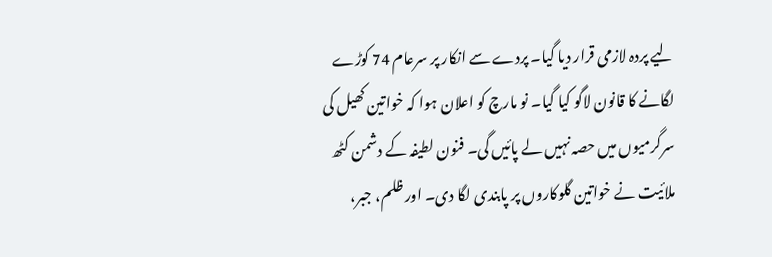لیے پردہ لازمی قرار دیا گیا۔ پردے سے انکار پر سرعام 74 کوڑے لگانے کا قانون لاگو کیا گیا۔ نو مارچ کو اعلان ہوا کہ خواتین کھیل کی سرگرمیوں میں حصہ نہیں لے پائیں گی۔ فنون لطیفہ کے دشمن کٹھ ملائیت نے خواتین گلوکاروں پر پابندی لگا دی۔ اور ظلم، جبر،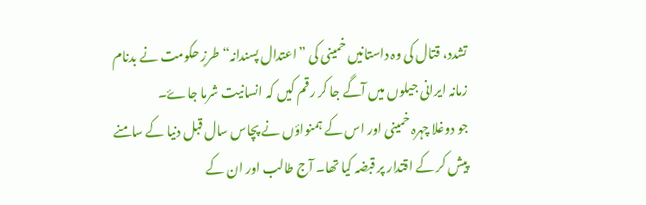تشدد، قتال کی وہ داستانیں خمینی کی ”اعتدال پسندانہ“ طرزِ حکومت نے بدنام زمانہ ایرانی جیلوں میں آگے جا کر رقم کیں کہ انسانیت شرما جاۓ۔
جو دوغلا چہرہ خمینی اور اس کے ہمنواؤں نے پچاس سال قبل دنیا کے سامنے پیش کر کے اقتدار پر قبضہ کیا تھا۔ آج طالب اور ان کے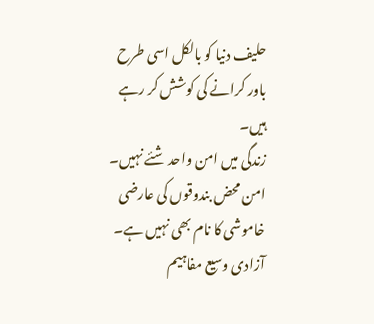حلیف دنیا کو بالکل اسی طرح باور کرانے کی کوشش کر رہے ہیں۔
زندگی میں امن واحد شئے نہیں۔ امن محض بندوقوں کی عارضی خاموشی کا نام بھی نہیں ہے۔ آزادی وسیع مفاہیم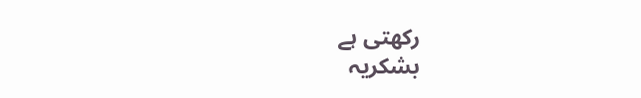رکھتی ہے
بشکریہ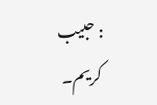: حبیب کریم۔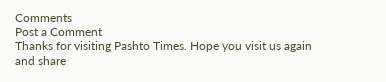Comments
Post a Comment
Thanks for visiting Pashto Times. Hope you visit us again and share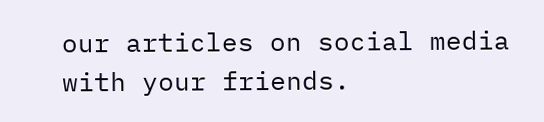our articles on social media with your friends.